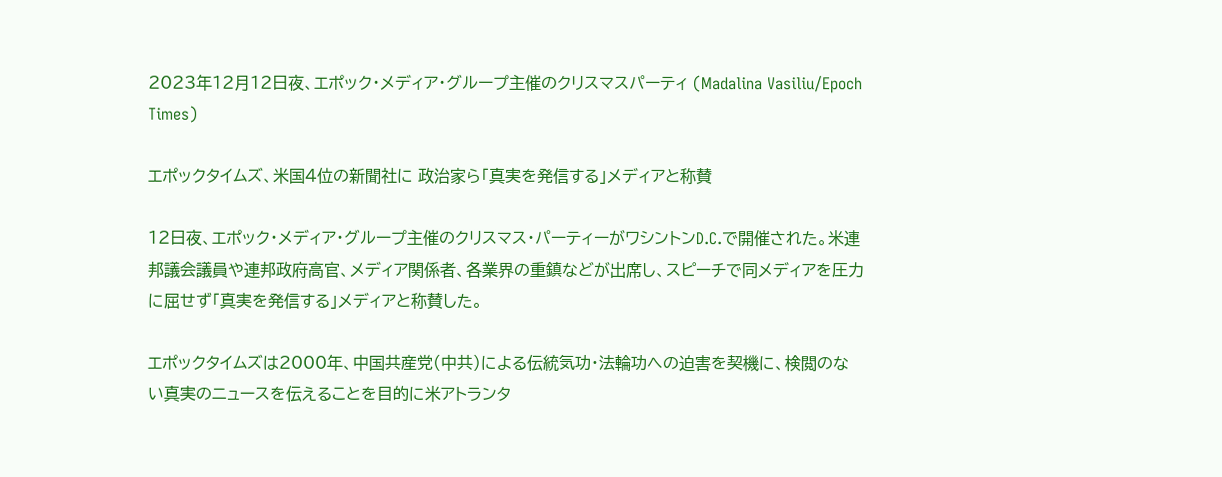2023年12月12日夜、エポック・メディア・グループ主催のクリスマスパーティ (Madalina Vasiliu/Epoch Times)

エポックタイムズ、米国4位の新聞社に 政治家ら「真実を発信する」メディアと称賛

12日夜、エポック・メディア・グループ主催のクリスマス・パーティーがワシントンD.C.で開催された。米連邦議会議員や連邦政府高官、メディア関係者、各業界の重鎮などが出席し、スピーチで同メディアを圧力に屈せず「真実を発信する」メディアと称賛した。

エポックタイムズは2000年、中国共産党(中共)による伝統気功・法輪功への迫害を契機に、検閲のない真実のニュースを伝えることを目的に米アトランタ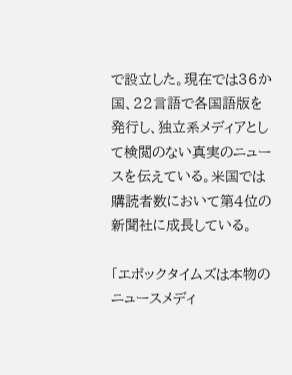で設立した。現在では36か国、22言語で各国語版を発行し、独立系メディアとして検閲のない真実のニュースを伝えている。米国では購読者数において第4位の新聞社に成長している。

「エポックタイムズは本物のニュースメディ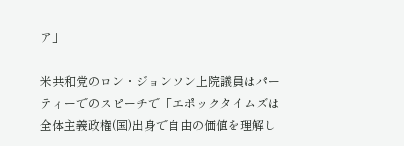ア」

米共和党のロン・ジョンソン上院議員はパーティーでのスピーチで「エポックタイムズは全体主義政権(国)出身で自由の価値を理解し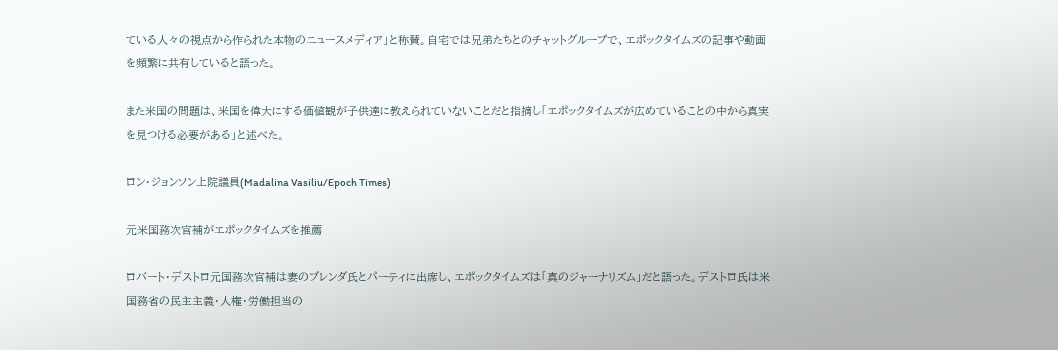ている人々の視点から作られた本物のニュースメディア」と称賛。自宅では兄弟たちとのチャットグループで、エポックタイムズの記事や動画を頻繁に共有していると語った。

また米国の問題は、米国を偉大にする価値観が子供達に教えられていないことだと指摘し「エポックタイムズが広めていることの中から真実を見つける必要がある」と述べた。

ロン・ジョンソン上院議員(Madalina Vasiliu/Epoch Times)

元米国務次官補がエポックタイムズを推薦

ロバート・デストロ元国務次官補は妻のブレンダ氏とパーティに出席し、エポックタイムズは「真のジャーナリズム」だと語った。デストロ氏は米国務省の民主主義・人権・労働担当の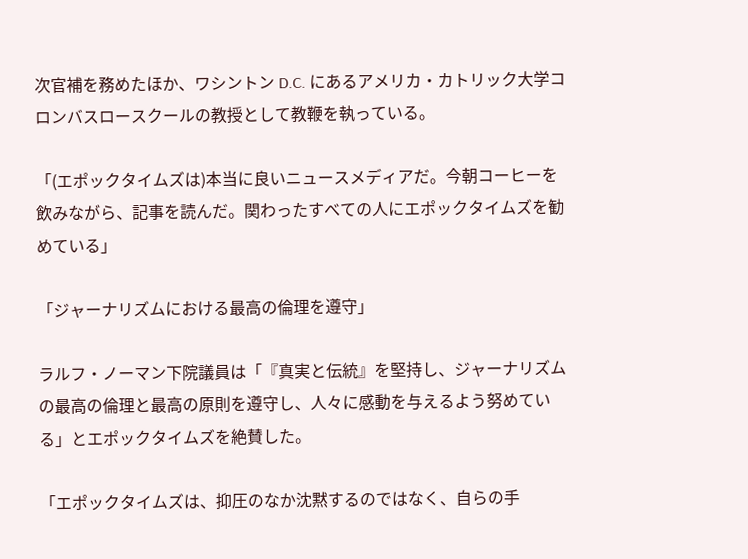次官補を務めたほか、ワシントン D.C. にあるアメリカ・カトリック大学コロンバスロースクールの教授として教鞭を執っている。

「(エポックタイムズは)本当に良いニュースメディアだ。今朝コーヒーを飲みながら、記事を読んだ。関わったすべての人にエポックタイムズを勧めている」

「ジャーナリズムにおける最高の倫理を遵守」

ラルフ・ノーマン下院議員は「『真実と伝統』を堅持し、ジャーナリズムの最高の倫理と最高の原則を遵守し、人々に感動を与えるよう努めている」とエポックタイムズを絶賛した。

「エポックタイムズは、抑圧のなか沈黙するのではなく、自らの手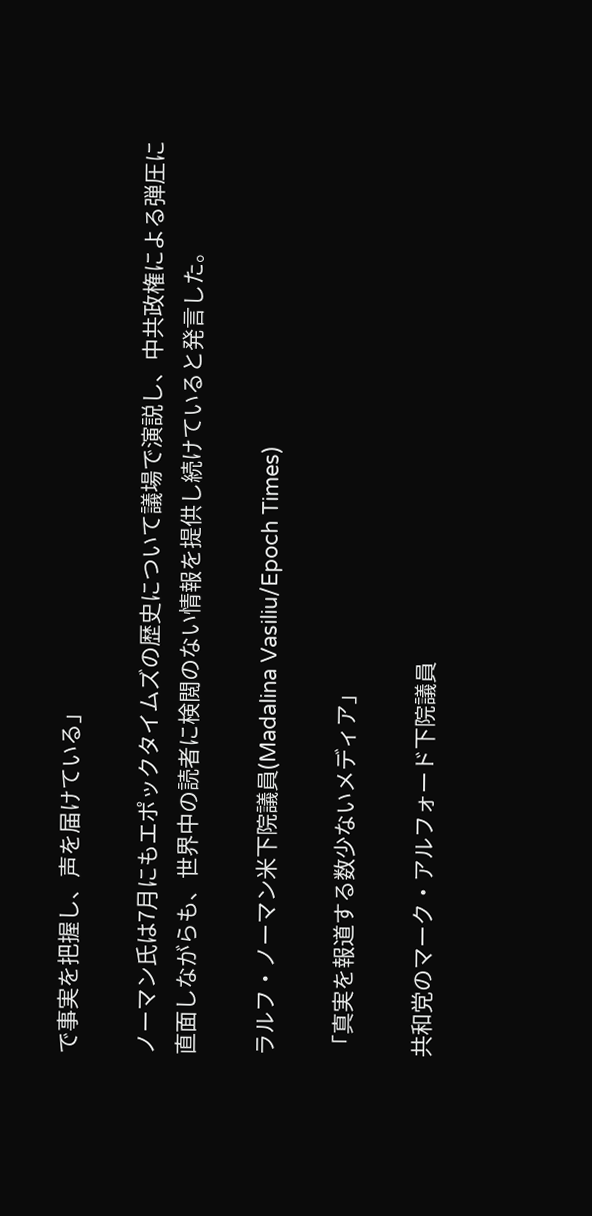で事実を把握し、声を届けている」

ノーマン氏は7月にもエポックタイムズの歴史について議場で演説し、中共政権による弾圧に直面しながらも、世界中の読者に検閲のない情報を提供し続けていると発言した。

ラルフ・ノーマン米下院議員(Madalina Vasiliu/Epoch Times)

「真実を報道する数少ないメディア」

共和党のマーク・アルフォード下院議員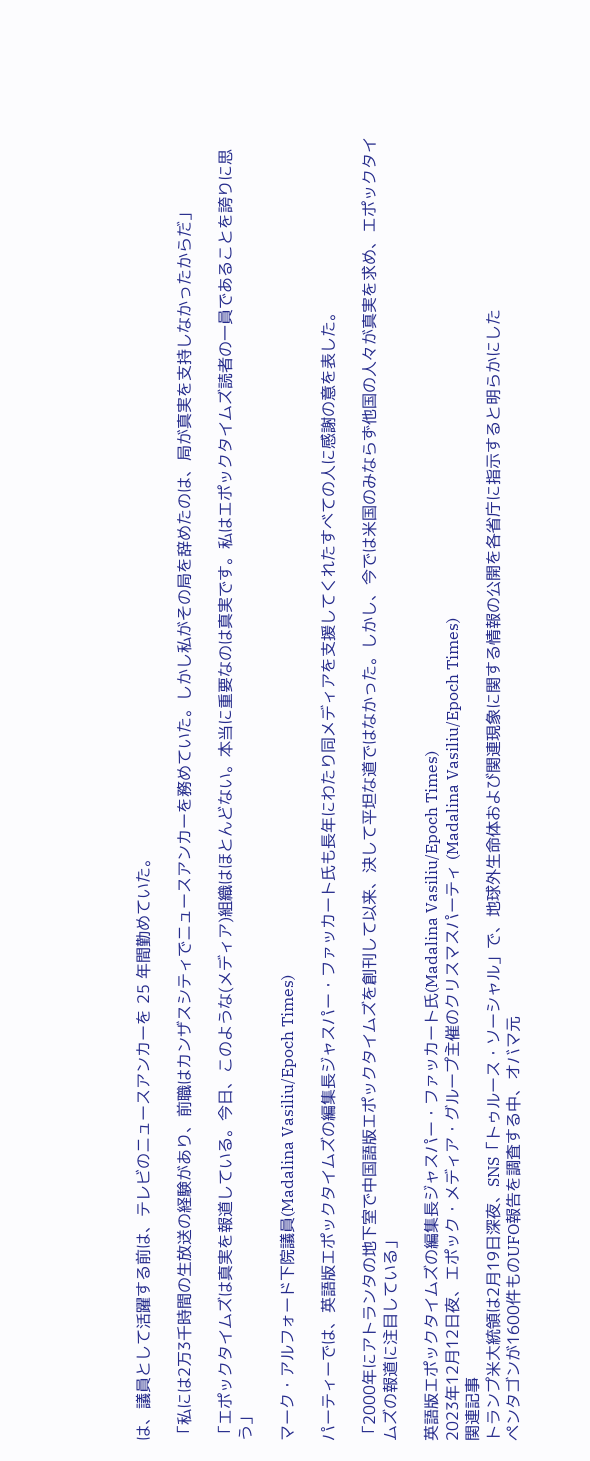は、議員として活躍する前は、テレビのニュースアンカーを 25 年間勤めていた。

「私には2万3千時間の生放送の経験があり、前職はカンザスシティでニュースアンカーを務めていた。しかし私がその局を辞めたのは、局が真実を支持しなかったからだ」

「エポックタイムズは真実を報道している。今日、このような(メディア)組織はほとんどない。本当に重要なのは真実です。私はエポックタイムズ読者の一員であることを誇りに思う」

マーク・アルフォード下院議員(Madalina Vasiliu/Epoch Times)

パーティーでは、英語版エポックタイムズの編集長ジャスパー・ファッカート氏も長年にわたり同メディアを支援してくれたすべての人に感謝の意を表した。

「2000年にアトランタの地下室で中国語版エポックタイムズを創刊して以来、決して平坦な道ではなかった。しかし、今では米国のみならず他国の人々が真実を求め、エポックタイムズの報道に注目している」

英語版エポックタイムズの編集長ジャスパー・ファッカート氏(Madalina Vasiliu/Epoch Times)
2023年12月12日夜、エポック・メディア・グループ主催のクリスマスパーティ (Madalina Vasiliu/Epoch Times)
関連記事
トランプ米大統領は2月19日深夜、SNS「トゥルース・ソーシャル」で、地球外生命体および関連現象に関する情報の公開を各省庁に指示すると明らかにした
ペンタゴンが1600件ものUFO報告を調査する中、オバマ元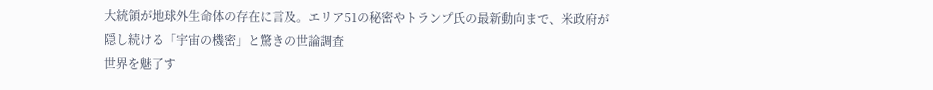大統領が地球外生命体の存在に言及。エリア51の秘密やトランプ氏の最新動向まで、米政府が隠し続ける「宇宙の機密」と驚きの世論調査
世界を魅了す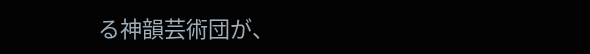る神韻芸術団が、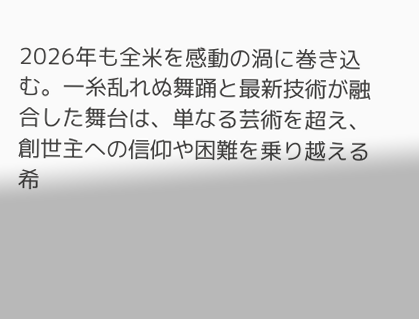2026年も全米を感動の渦に巻き込む。一糸乱れぬ舞踊と最新技術が融合した舞台は、単なる芸術を超え、創世主への信仰や困難を乗り越える希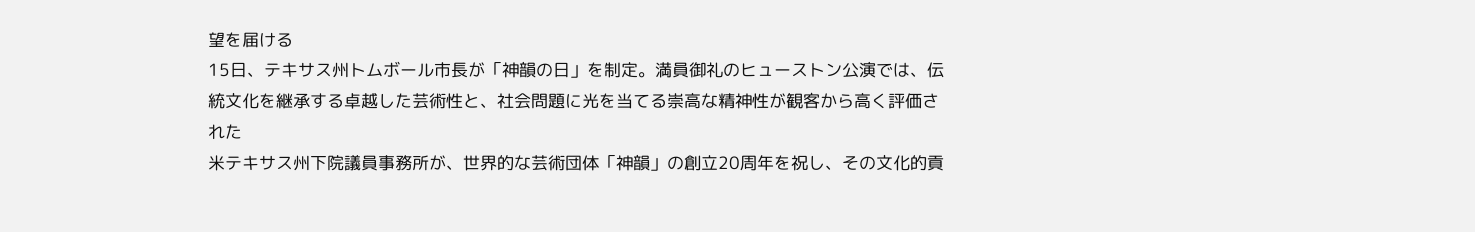望を届ける
15日、テキサス州トムボール市長が「神韻の日」を制定。満員御礼のヒューストン公演では、伝統文化を継承する卓越した芸術性と、社会問題に光を当てる崇高な精神性が観客から高く評価された
米テキサス州下院議員事務所が、世界的な芸術団体「神韻」の創立20周年を祝し、その文化的貢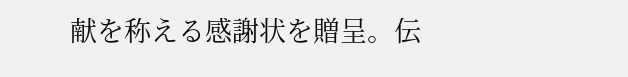献を称える感謝状を贈呈。伝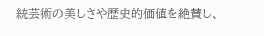統芸術の美しさや歴史的価値を絶賛し、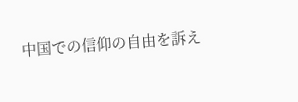中国での信仰の自由を訴え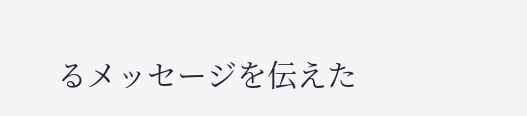るメッセージを伝えた